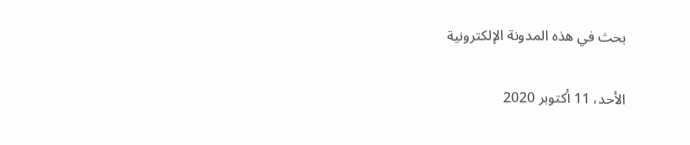بحث في هذه المدونة الإلكترونية

الأحد، 11 أكتوبر 2020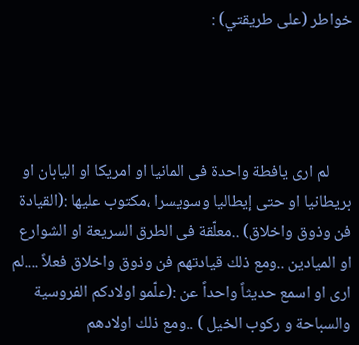خواطر (على طريقتي) :




      لم ارى يافطة واحدة فى المانيا او امريكا او اليابان او بريطانيا او حتى إيطاليا وسويسرا ،مكتوب عليها :(القيادة فن وذوق واخلاق) ..معلّقة فى الطرق السريعة او الشوارع او الميادين ..ومع ذلك قيادتهم فن وذوق واخلاق فعلاً ....لم ارى او اسمع حديثاً واحداً عن :(علّمو اولادكم الفروسية والسباحة و ركوب الخيل ) ..ومع ذلك اولادهم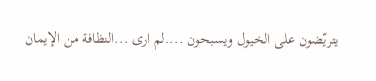يتريّضون على الخيول ويسبحون ....لم ارى ...النظافة من الإيمان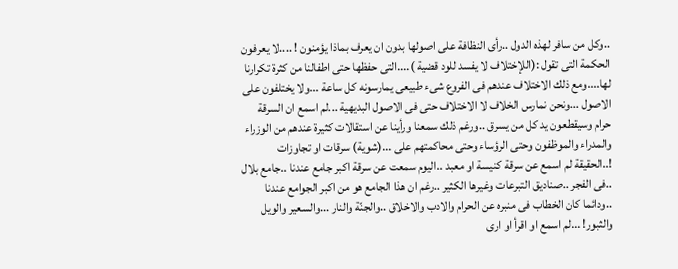..وكل من سافر لهذه الدول ..رأى النظافة على اصولها بدون ان يعرف بماذا يؤمنون ! ....لا يعرفون الحكمة التى تقول :(اللإختلاف لا يفسد للود قضية )....التى حفظها حتى اطفالنا من كثرة تكرارنا لها....ومع ذلك الاختلاف عندهم فى الفروع شىء طبيعى يمارسونه كل ساعة ...ولا يختلفون على الاصول ...ونحن نمارس الخلاف لا الاختلاف حتى فى الاصول البديهية ...لم اسمع ان السرقة حرام وسيقطعون يد كل من يسرق ..ورغم ذلك سمعنا ورأينا عن استقالات كثيرة عندهم من الوزراء والمدراء والموظفون وحتى الرؤساء وحتى محاكمتهم على ...(شوية) سرقات او تجاوزات !..الحقيقة لم اسمع عن سرقة كنيسة او معبد ..اليوم سمعت عن سرقة اكبر جامع عندنا ..جامع بلال ..فى الفجر ..صناديق التبرعات وغيرها الكثير ..رغم ان هذا الجامع هو من اكبر الجوامع عندنا ..ودائما كان الخطاب فى منبره عن الحرام والادب والاخلاق ..والجنّة والنار ...والسعير والويل والثبور! ...لم اسمع او اقرأ او ارى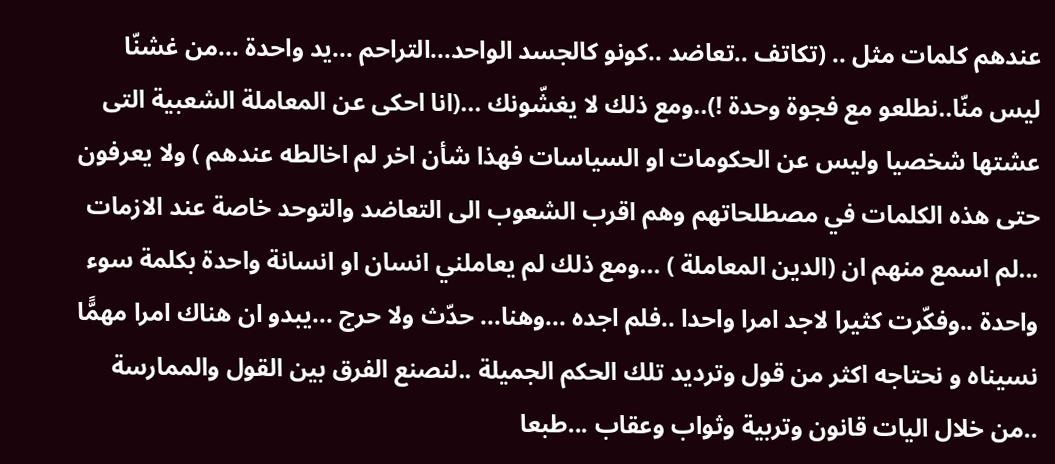عندهم كلمات مثل .. (تكاتف ..تعاضد ..كونو كالجسد الواحد...التراحم ...يد واحدة ...من غشنّا ليس منّا..نطلعو مع فجوة وحدة !)..ومع ذلك لا يغشّونك ...(انا احكى عن المعاملة الشعبية التى عشتها شخصيا وليس عن الحكومات او السياسات فهذا شأن اخر لم اخالطه عندهم ) ولا يعرفون حتى هذه الكلمات في مصطلحاتهم وهم اقرب الشعوب الى التعاضد والتوحد خاصة عند الازمات ...لم اسمع منهم ان (الدين المعاملة ) ...ومع ذلك لم يعاملني انسان او انسانة واحدة بكلمة سوء واحدة ..وفكّرت كثيرا لاجد امرا واحدا ..فلم اجده ...وهنا... حدّث ولا حرج ...يبدو ان هناك امرا مهمًّا نسيناه و نحتاجه اكثر من قول وترديد تلك الحكم الجميلة ..لنصنع الفرق بين القول والممارسة ..من خلال اليات قانون وتربية وثواب وعقاب ...طبعا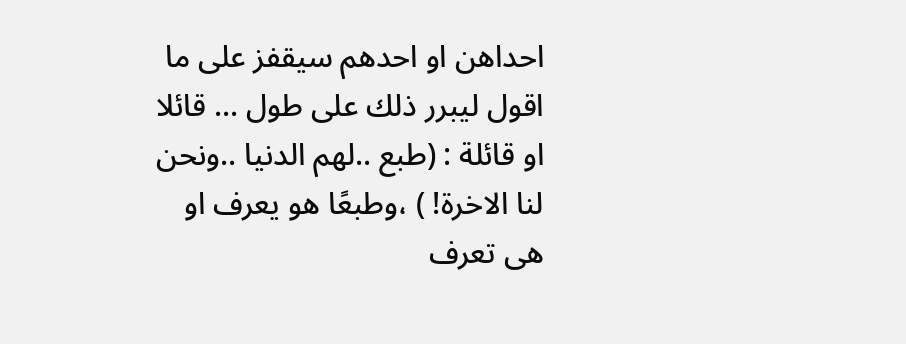احداهن او احدهم سيقفز على ما اقول ليبرر ذلك على طول ... قائلا او قائلة : (طبع ..لهم الدنيا ..ونحن لنا الاخرة! ) ،وطبعًا هو يعرف او هى تعرف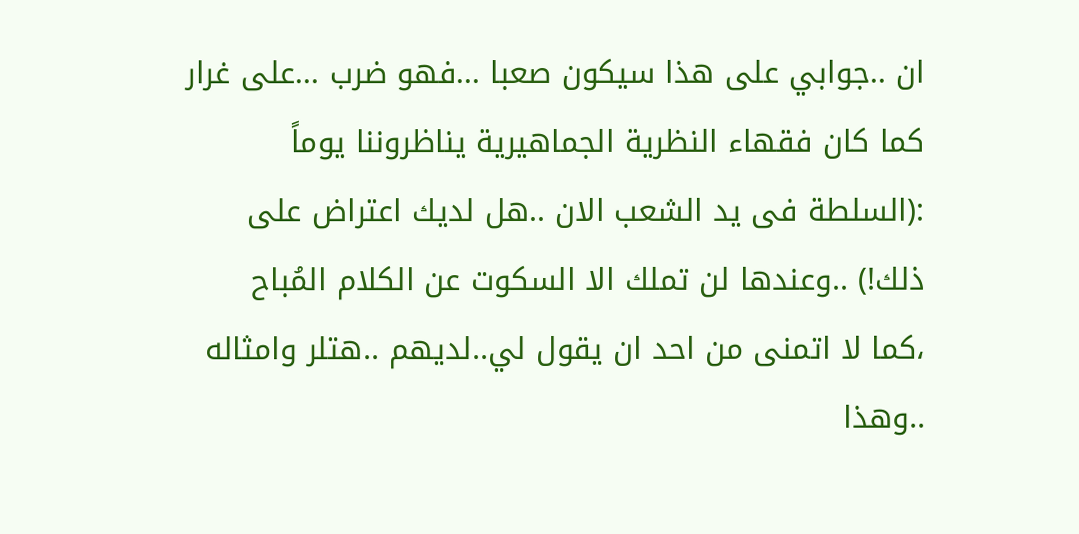ان ..جوابي على هذا سيكون صعبا ...فهو ضرب ...على غرار كما كان فقهاء النظرية الجماهيرية يناظروننا يوماً :(السلطة فى يد الشعب الان ..هل لديك اعتراض على ذلك!) ..وعندها لن تملك الا السكوت عن الكلام المُباح  ،كما لا اتمنى من احد ان يقول لي..لديهم ..هتلر وامثاله ..وهذا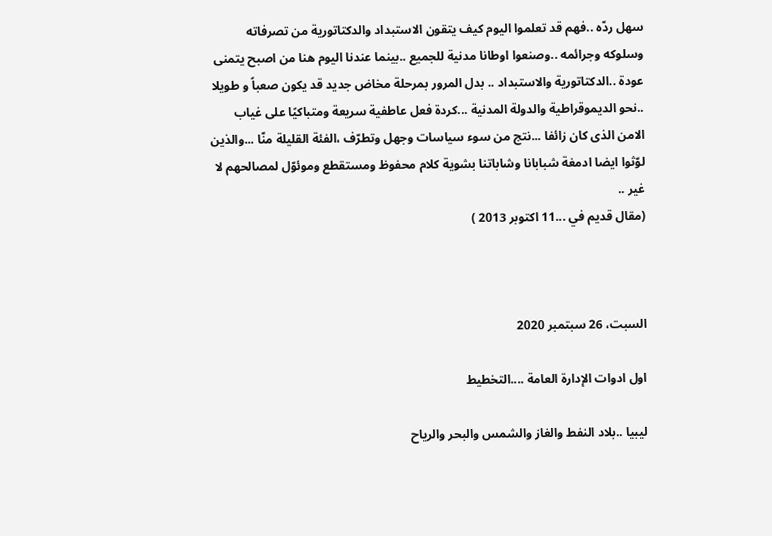سهل ردّه ..فهم قد تعلموا اليوم كيف يتقون الاستبداد والدكتاتورية من تصرفاته وسلوكه وجرائمه ..وصنعوا اوطانا مدنية للجميع ..بينما عندنا اليوم هنا من اصبح يتمنى عودة ..الدكتاتورية والاستبداد .. بدل المرور بمرحلة مخاض جديد قد يكون صعباً و طويلا ..نحو الديموقراطية والدولة المدنية ...كردة فعل عاطفية سريعة ومتباكيًا على غياب الامن الذى كان زائفا ...نتج من سوء سياسات وجهل وتطرّف ،الفئة القليلة منّا ...والذين لوّثوا ايضا ادمغة شبابانا وشاباتنا بشوية كلام محفوظ ومستقطع وموئوّل لمصالحهم لا غير ..
(مقال قديم في ...11 اكتوبر 2013 )



السبت، 26 سبتمبر 2020

اول ادوات الإدارة العامة ....التخطيط

ليبيا ..بلاد النفط والغاز والشمس والبحر والرياح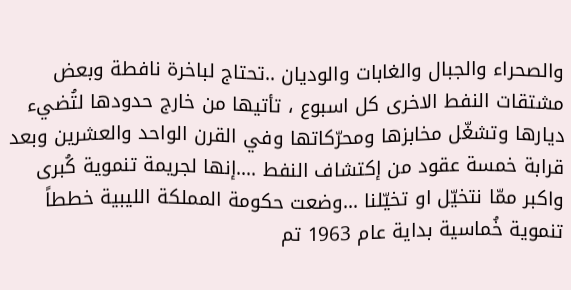والصحراء والجبال والغابات والوديان ..تحتاج لباخرة نافطة وبعض مشتقات النفط الاخرى كل اسبوع ، تأتيها من خارج حدودها لتُضيء ديارها وتشغّل مخابزها ومحرّكاتها وفي القرن الواحد والعشرين وبعد قرابة خمسة عقود من إكتشاف النفط ....إنها لجريمة تنموية كُبرى واكبر ممّا نتخيّل او تخيّلنا ...وضعت حكومة المملكة الليبية خططاً تنموية خُماسية بداية عام 1963 تم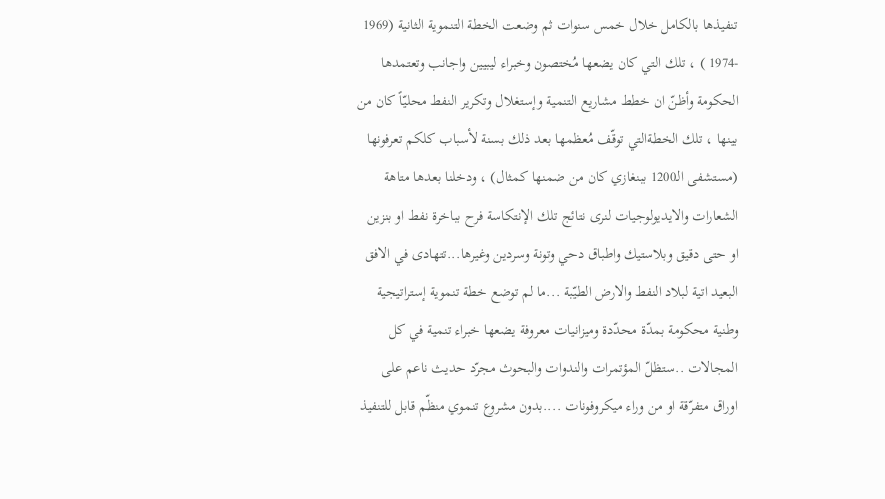تنفيذها بالكامل خلال خمس سنوات ثم وضعت الخطة التنموية الثانية (1969 -1974 ) ، تلك التي كان يضعها مُختصون وخبراء ليبيين واجانب وتعتمدها الحكومة وأظنّ ان خطط مشاريع التنمية وإستغلال وتكرير النفط محليّاً كان من بينها ، تلك الخطةالتي توقّف مُعظمها بعد ذلك بسنة لأسباب كلكم تعرفونها (مستشفى الـ1200 ببنغازي كان من ضمنها كمثال) ، ودخلنا بعدها متاهة الشعارات والايديولوجيات لنرى نتائج تلك الإنتكاسة فرح بباخرة نفط او بنزين او حتى دقيق وبلاستيك واطباق دحي وتونة وسردين وغيرها...تتهادى في الافق البعيد اتية لبلاد النفط والارض الطيّبة ...ما لم توضع خطة تنموية إستراتيجية وطنية محكومة بمدّة محدّدة وميزانيات معروفة يضعها خبراء تنمية في كل المجالات ..ستظلّ المؤتمرات والندوات والبحوث مجرّد حديث ناعم على اوراق متفرّقة او من وراء ميكروفونات ....بدون مشروع تنموي منظّم قابل للتنفيذ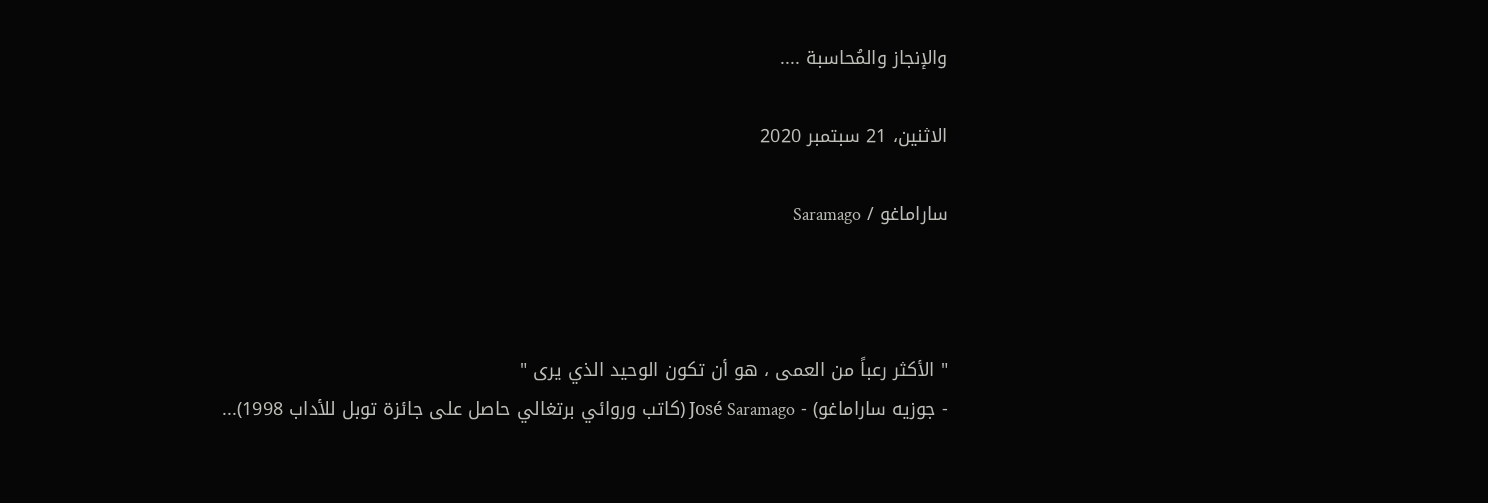والإنجاز والمُحاسبة ....

الاثنين، 21 سبتمبر 2020

ساراماغو / Saramago



" الأكثر رعباً من العمى ، هو أن تكون الوحيد الذي يرى "
- جوزيه ساراماغو) - José Saramago (كاتب وروائي برتغالي حاصل على جائزة توبل للأداب 1998)...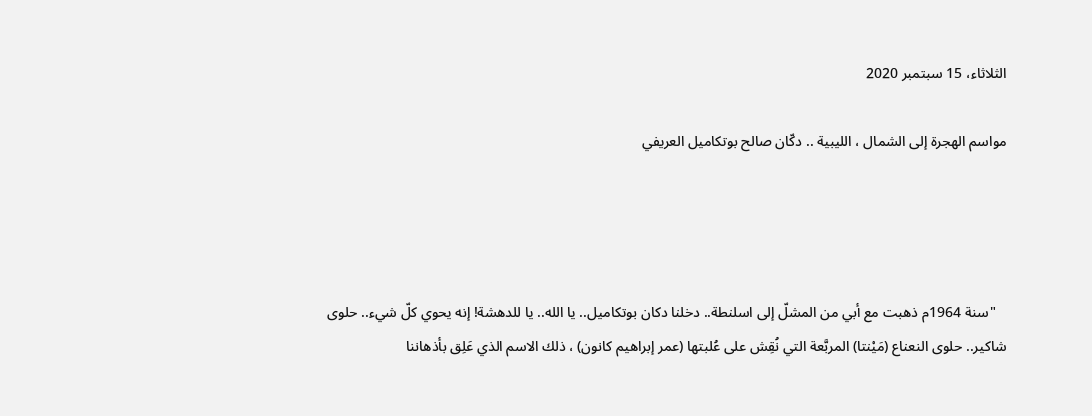الثلاثاء، 15 سبتمبر 2020

مواسم الهجرة إلى الشمال ، الليبية .. دكّان صالح بوتكاميل العريفي




   "سنة 1964م ذهبت مع أبي من المشلّ إلى اسلنطة.. دخلنا دكان بوتكاميل.. يا الله.. يا للدهشة! إنه يحوي كلّ شيء.. حلوى شاكير.. حلوى النعناع (مَيْنتا) المربَّعة التي نُقِش على عُلبتها (عمر إبراهيم كانون) ، ذلك الاسم الذي عَلِق بأذهاننا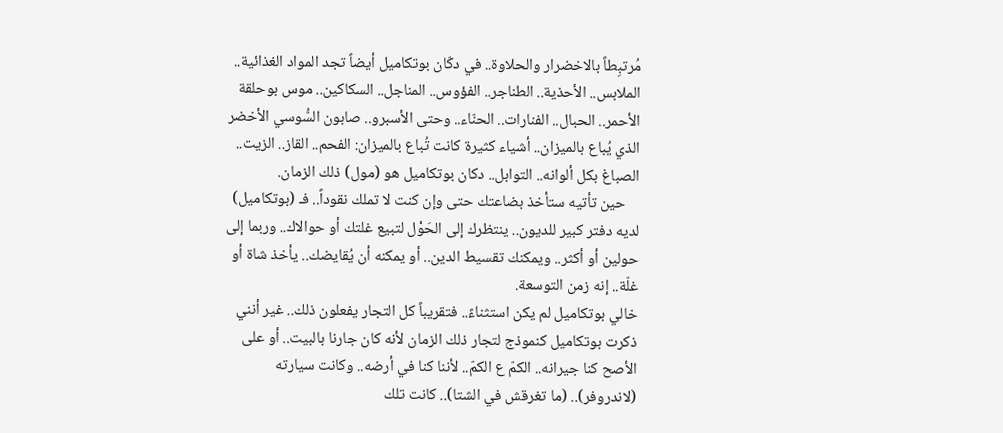مُرتبِطاً بالاخضرار والحلاوة.. في دكّان بوتكاميل أيضاً تجد المواد الغذائية.. الملابس.. الأحذية.. الطناجر.. الفؤوس.. المناجل.. السكاكين.. موس بوحلقة الأحمر.. الحبال.. الفنارات.. الحنّاء.. وحتى الأسبرو.. صابون السُّوسي الأخضر الذي يُباع بالميزان.. أشياء كثيرة كانت تُباع بالميزان: الفحم.. القاز.. الزيت.. الصباغ بكل ألوانه.. التوابل.. دكان بوتكاميل هو (مول) ذلك الزمان.
    حين تأتيه ستأخذ بضاعتك حتى وإن كنت لا تملك نقوداً.. فـ (بوتكاميل) لديه دفتر كبير للديون.. ينتظرك إلى الحَوْل لتبيع غلتك أو حوالاك.. وربما إلى حولين أو أكثر.. ويمكنك تقسيط الدين.. أو يمكنه أن يُقايضك.. يأخذ شاة أو غلّة.. إنه زمن التوسعة.
خالي بوتكاميل لم يكن استثناءً.. فتقريباً كل التجار يفعلون ذلك.. غير أنني ذكرت بوتكاميل كنموذج لتجار ذلك الزمان لأنه كان جارنا بالبيت.. أو على الأصح كنا جيرانه.. الكمّ ع الكمّ.. لأننا كنا في أرضه.. وكانت سيارته (لاندروفر).. (ما تغرقش في الشتا).. كانت تلك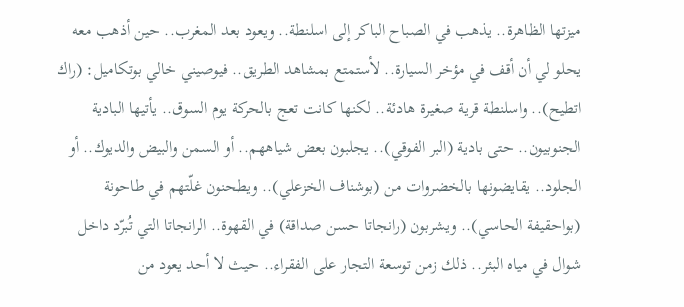ميزتها الظاهرة.. يذهب في الصباح الباكر إلى اسلنطة.. ويعود بعد المغرب.. حين أذهب معه يحلو لي أن أقف في مؤخر السيارة.. لأستمتع بمشاهد الطريق.. فيوصيني خالي بوتكاميل: (راك اتطيح).. واسلنطة قرية صغيرة هادئة.. لكنها كانت تعج بالحركة يوم السوق.. يأتيها البادية الجنوبيون.. حتى بادية (البر الفوقي).. يجلبون بعض شياههم.. أو السمن والبيض والديوك.. أو الجلود.. يقايضونها بالخضروات من (بوشناف الخزعلي).. ويطحنون غلّتهم في طاحونة (بواحقيفة الحاسي).. ويشربون (رانجاتا حسن صداقة) في القهوة.. الرانجاتا التي تُبرّد داخل شوال في مياه البئر.. ذلك زمن توسعة التجار على الفقراء.. حيث لا أحد يعود من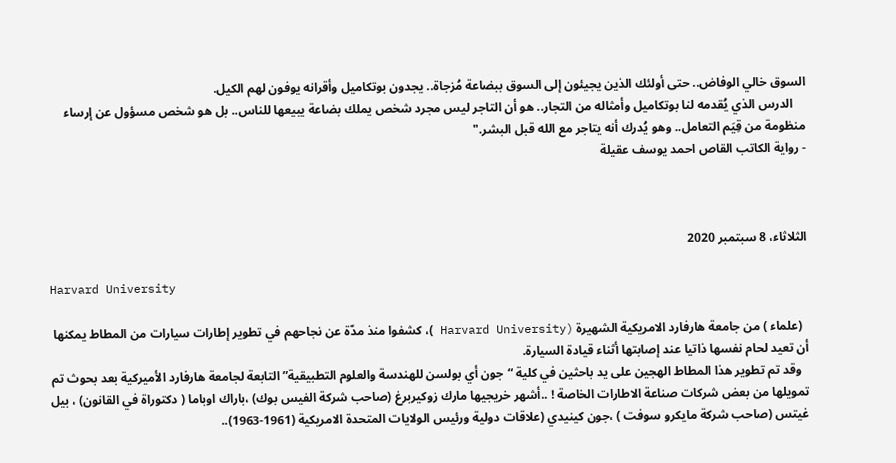السوق خالي الوفاض.. حتى أولئك الذين يجيئون إلى السوق ببضاعة مُزجاة.. يجدون بوتكاميل وأقرانه يوفون لهم الكيل.
    الدرس الذي يُقدمه لنا بوتكاميل وأمثاله من التجار.. هو أن التاجر ليس مجرد شخص يملك بضاعة يبيعها للناس.. بل هو شخص مسؤول عن إرساء منظومة من قِيَم التعامل.. وهو يُدرك أنه يتاجر مع الله قبل البشر."
- رواية الكاتب القاص احمد يوسف عقيلة



الثلاثاء، 8 سبتمبر 2020

Harvard University

  (علماء ) من جامعة هارفارد الامريكية الشهيرة (Harvard University )، كشفوا منذ مدّة عن نجاحهم في تطوير إطارات سيارات من المطاط يمكنها أن تعيد لحام نفسها ذاتيا عند إصابتها أثناء قيادة السيارة.
  وقد تم تطوير هذا المطاط الهجين على يد باحثين في كلية “جون أي بولسن للهندسة والعلوم التطبيقية” التابعة لجامعة هارفارد الأميركية بعد بحوث تم تمويلها من بعض شركات صناعة الاطارات الخاصة ! ..أشهر خريجيها مارك زوكيربرغ (صاحب شركة الفيس بوك) ،باراك اوباما ( دكتوراة في القانون) ، بيل غيتس (صاحب شركة مايكرو سوفت ) ،جون كينيدي (علاقات دولية ورئيس الولايات المتحدة الامريكية (1961-1963)..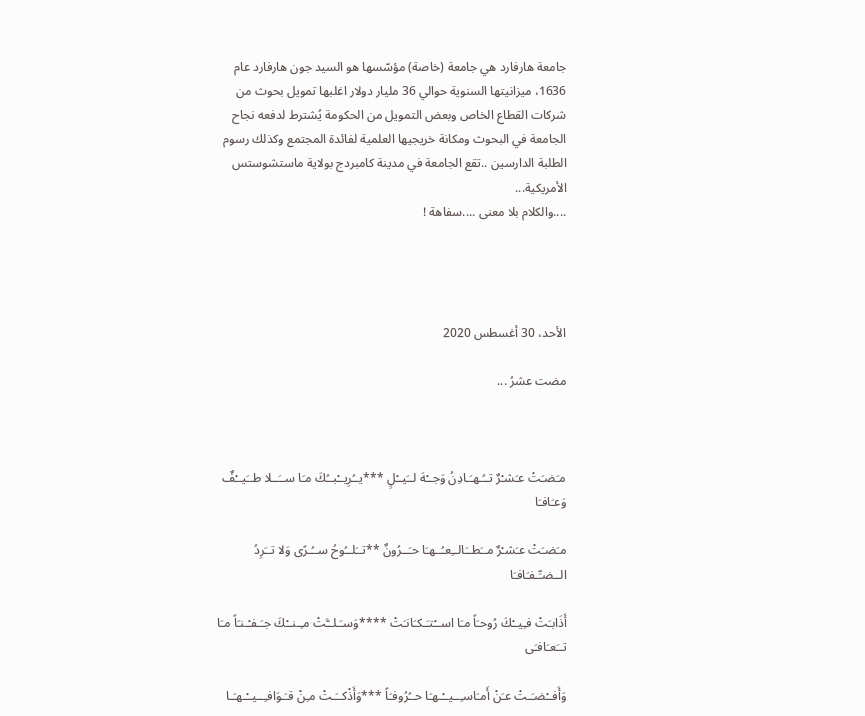جامعة هارفارد هي جامعة (خاصة) مؤسّسها هو السيد جون هارفارد عام 1636، ميزانيتها السنوية حوالي 36 مليار دولار اغلبها تمويل بحوث من شركات القطاع الخاص وبعض التمويل من الحكومة يُشترط لدفعه نجاح الجامعة في البحوث ومكانة خريجيها العلمية لفائدة المجتمع وكذلك رسوم الطلبة الدارسين ..تقع الجامعة في مدينة كامبردج بولاية ماستشوستس الأمريكية...
....والكلام بلا معنى ....سفاهة !




الأحد، 30 أغسطس 2020

مضت عشرُ ...



مـَضـَتْ عـَشـْرٌ تــُـهـَـادِنُ وَجــْهَ لــَيــْلٍ ***يــُرِيــْبــُكَ مـَا ســَــلا طــَيــْفٌ وَعـَافـَا

مـَضـَتْ عـَشـْرٌ مــَطــَالــِعـُــهـَا حـَــرُونٌ **تــَلــُوحُ ســُـرًى وَلا تــَرِدُ الــضـِّـفـَافـَا

أَذَابـَتْ فـِيــْكَ رُوحـَاً مـَا اســْتـَـكـَانـَتْ ****وَسـَـلــَّتْ مـِـنــْكَ جـَـفـْـنـَاً مـَا تــَعـَافـَى

وَأَفــْضـَـتْ عـَنْ أَمـَاسـِــيــْـهـَا حــُرُوفـَاً ***وَأَذْكــَـتْ مـِنْ قـَـوَافـِــيــْـهـَـا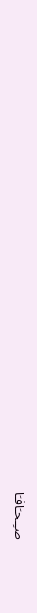صـِـحـَافـَا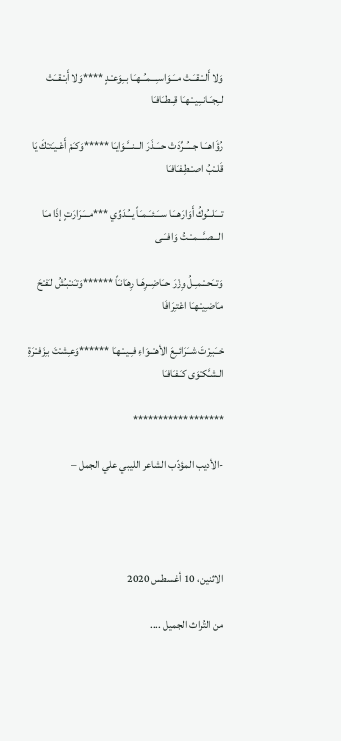وَلا أَلــْـقــَـتْ مــَـوَاسـِـــمـُــهـَـا بــِوَعـْـدٍ ****وَلا أَبـْـقــَتْ لــِجـَـانــِـيــْـهـَا قـِـطــَافـَا

رُؤَاهــَـا جـــُــرِّدَتْ حــَــذَرَ الــنـــَّـوَايـَا *****وَكـَمْ أَعْـيـَتـْكَ يَا قَلــْبُ اصـْـطِـفـَافـَا

تـــَلـــُوكُ أَوَارَهــَـا ســَـئــَـمـَـاً يــُـدَوِّي ***مـــَـرَارَتٍ إذَا مـَا الـــصـَّـــمــْـتُ وَافــَـى

وَتــَحــْـمـِـلُ وِزْرَ حــَاضِــرِهَـا رِهـَانـَاً ******وَتـَنـْبـُشُ لـَفـْحَ مـَاضـِيـْـهـَا اعْتـِرَافَا

خــَبـِرْتَ شــَرَائــِعَ الأهـْــوَاءِ فـِـيــْـهـَا ******وَعـِشـْتَ بـِزَفــْرَةِ الـشـَّكـْوَى كـَـفـَافـَا

******************

-الأديب المؤدّب الشاعر الليبي علي الجمل –




الاثنين، 10 أغسطس 2020

من التُراث الجميل ....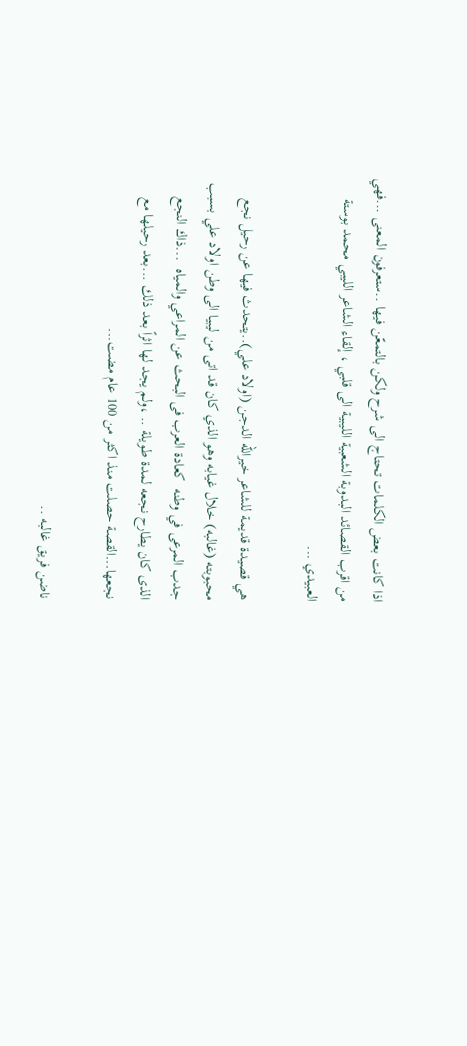اذا كانت بعض الكلمات تحتاج الى شرح ولكن بالتمعّن فيها ..ستعرفون المعنى ...فهي من اقرب القصائد البدوبة الشعبية الليبية الى قلبي ، إلقاء الشاعر الليبي محمد بوستة العبيدي ...

هي قصيدة قديمة للشاعر خيرالله الدجن (اولاد علي)..يتحدث فيها عن رحيل نجع محبوبته (غالبه) خلال غيابه وهو الذي كان قد اتى من ليبيا الى وطن اولاد علي بسبب جدب المرعى في وطنه  كعادة العرب فى البحث عن المراعي والمياه  ...ذاك النجع الذى كان يطارح نجعه لمدة طويلة .. ،ولم يجد لها اثراً بعد ذلك ...بعد رحيلها مع نجعها...القصة حصلت منذ اكثر من 100 عام مضت...

ناضن فريق غالبه ..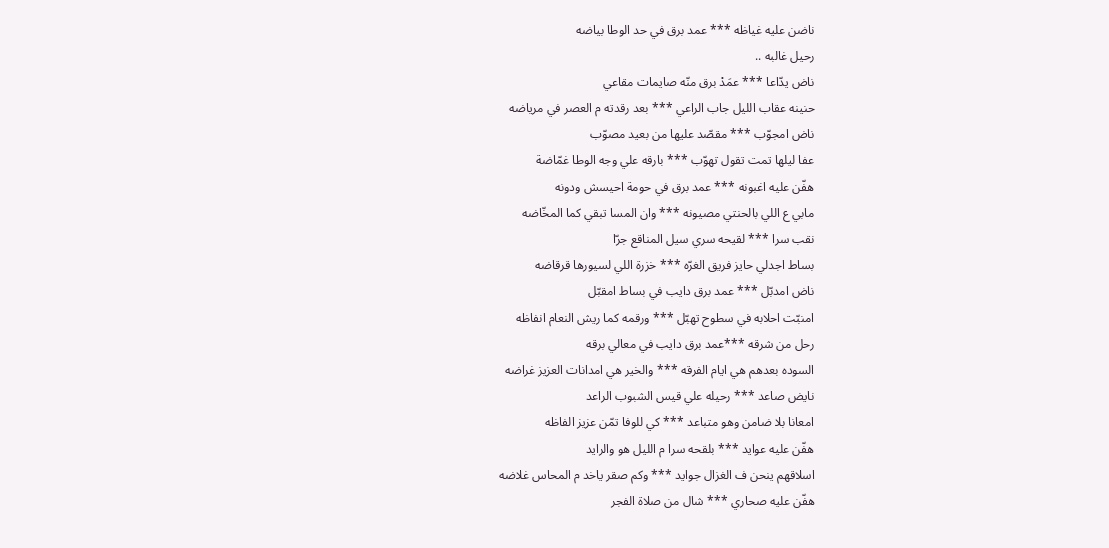ناضن عليه غياظه *** عمد برق في حد الوطا بياضه
رحيل غالبه ..
ناض يدّاعا *** عمَدْ برق منّه صايمات مقاعي
حنينه عقاب الليل جاب الراعي *** بعد رقدته م العصر في مرياضه
ناض امجوّب *** مقصّد عليها من بعيد مصوّب
عفا ليلها تمت تقول تهوّب *** بارقه علي وجه الوطا غمّاضة
هفّن عليه اغبونه *** عمد برق في حومة احيسش ودونه
مابي ع اللي بالحنتي مصيونه *** وان المسا تبقي كما المخّاضه
نقب سرا *** لقيحه سري سيل المناقع جرّا
بساط اجدلي حايز فريق الغرّه *** خزرة اللي لسيورها قرقاضه
ناض امدبّل *** عمد برق دايب في بساط امقبّل
امنبّت احلابه في سطوح تهبّل *** ورقمه كما ريش النعام انفاظه
رحل من شرقه ***عمد برق دايب في معالي برقه
السوده بعدهم هي ايام الفرقه *** والخير هي امدانات العزيز غراضه
نايض صاعد *** رحيله علي قيس الشبوب الراعد
امعانا بلا ضامن وهو متباعد *** كي للوفا تمّن عزيز الفاظه
هفّن عليه عوايد *** بلقحه سرا م الليل هو والرايد
اسلاقهم ينحن ف الغزال جوايد *** وكم صقر ياخد م المحاس غلاضه
هفّن عليه صحاري *** شال من صلاة الفجر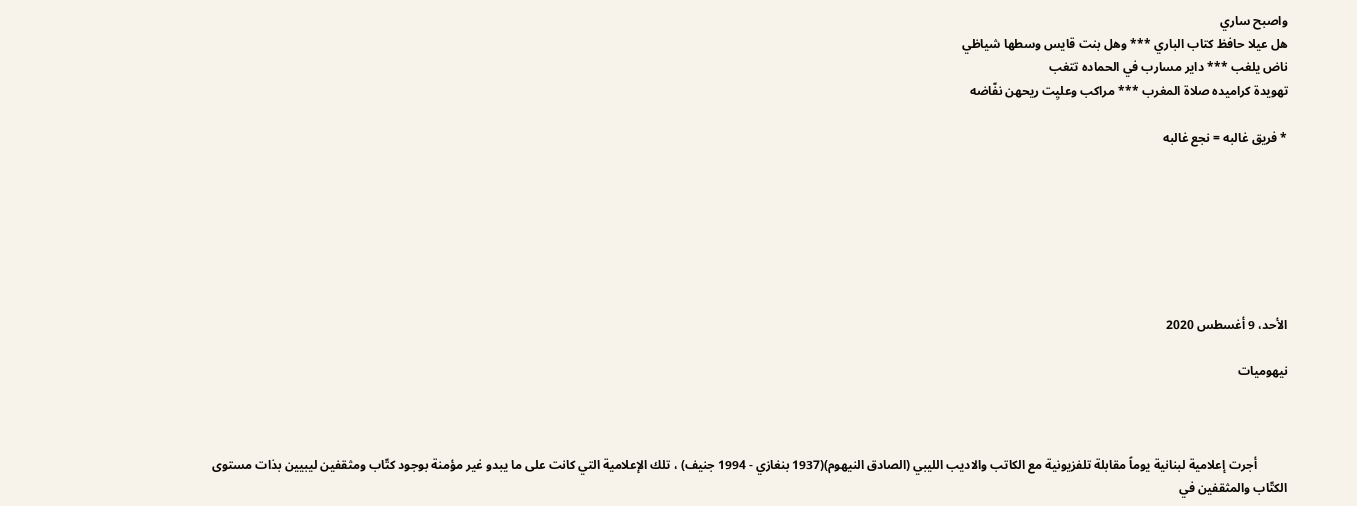واصبح ساري
هل عيلا حافظ كتاب الباري *** وهل بنت قايس وسطها شياظي
ناض يلغب *** داير مسارب في الحماده تتغب
تهويدة كراميده صلاة المغرب *** مراكب وعليِت ريحهن نفّاضه

* فريق غالبه = نجع غالبه







الأحد، 9 أغسطس 2020

نيهوميات



          أجرت إعلامية لبنانية يوماً مقابلة تلفزيونية مع الكاتب والاديب الليبي (الصادق النيهوم)(1937 بنغازي - 1994 جنيف) ، تلك الإعلامية التي كانت على ما يبدو غير مؤمنة بوجود كتّاب ومثقفين ليبيين بذات مستوى الكتّاب والمثقفين في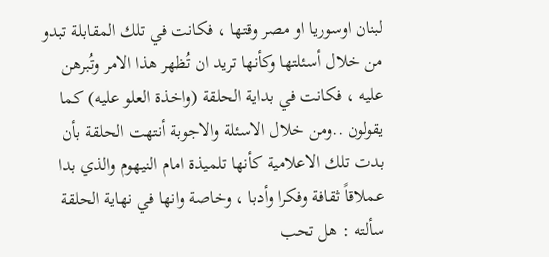لبنان اوسوريا او مصر وقتها ، فكانت في تلك المقابلة تبدو من خلال أسئلتها وكأنها تريد ان تُظهر هذا الامر وتُبرهن عليه ، فكانت في بداية الحلقة (واخذة العلو عليه) كما يقولون ..ومن خلال الاسئلة والاجوبة أنتهت الحلقة بأن بدت تلك الاعلامية كأنها تلميذة امام النيهوم والذي بدا عملاقاً ثقافة وفكرا وأدبا ، وخاصة وانها في نهاية الحلقة سألته : هل تحب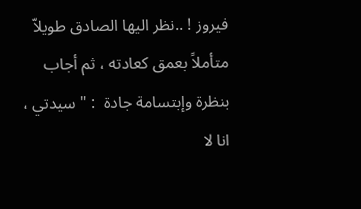فيروز ! ..نظر اليها الصادق طويلاّ متأملاً بعمق كعادته ، ثم أجاب بنظرة وإبتسامة جادة  : " سيدتي ، انا لا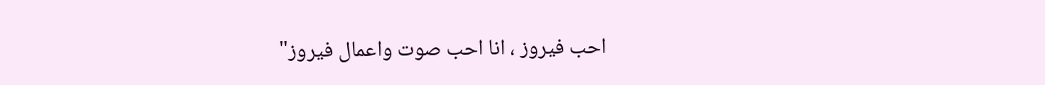احب فيروز ، انا احب صوت واعمال فيروز"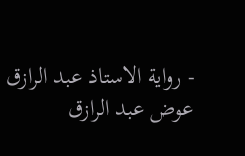- رواية الاستاذ عبد الرازق عوض عبد الرازق